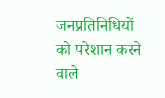जनप्रतिनिधियों को परेशान करने वाले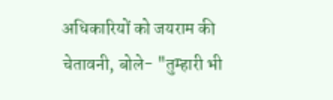अधिकारियों को जयराम की चेतावनी, बोले- "तुम्हारी भी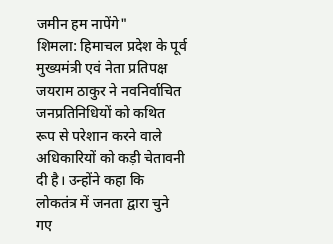जमीन हम नापेंगे"
शिमला: हिमाचल प्रदेश के पूर्व मुख्यमंत्री एवं नेता प्रतिपक्ष जयराम ठाकुर ने नवनिर्वाचित जनप्रतिनिधियों को कथित रूप से परेशान करने वाले अधिकारियों को कड़ी चेतावनी दी है। उन्होंने कहा कि लोकतंत्र में जनता द्वारा चुने गए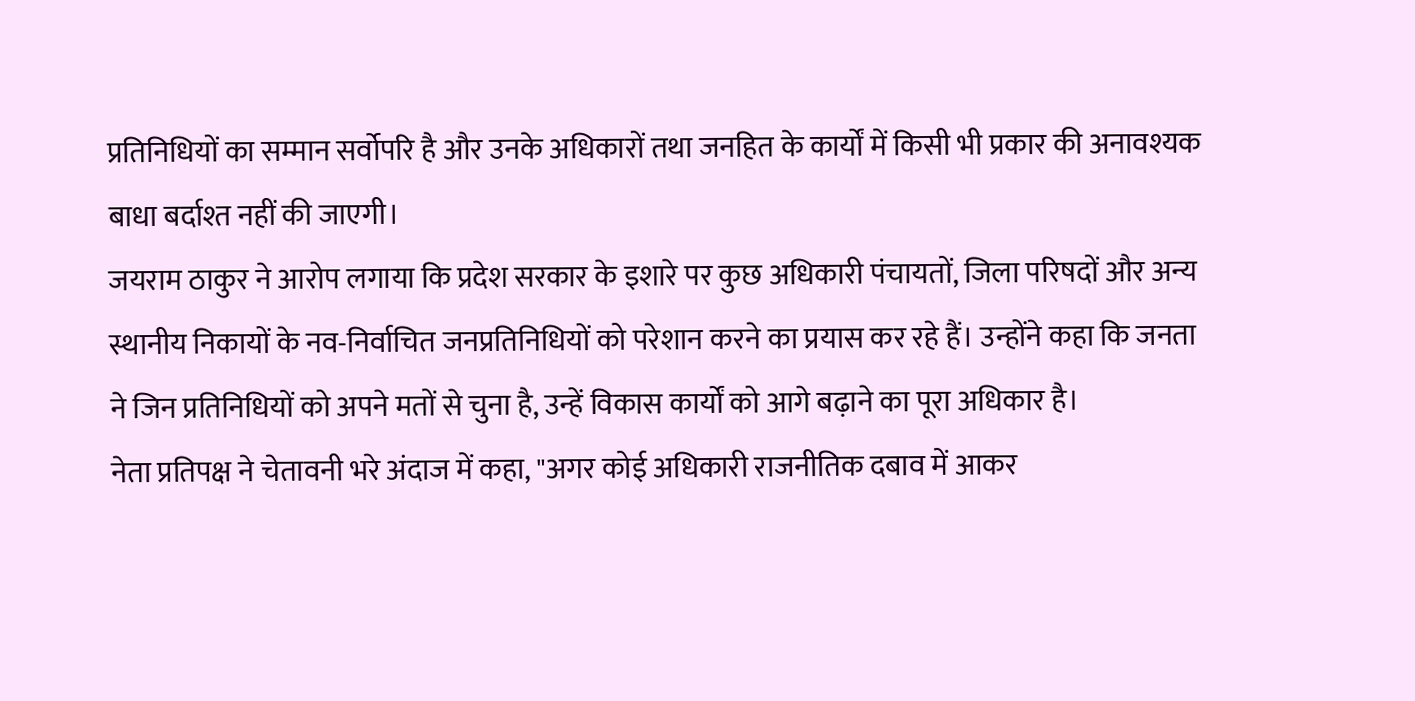प्रतिनिधियों का सम्मान सर्वोपरि है और उनके अधिकारों तथा जनहित के कार्यों में किसी भी प्रकार की अनावश्यक बाधा बर्दाश्त नहीं की जाएगी।
जयराम ठाकुर ने आरोप लगाया कि प्रदेश सरकार के इशारे पर कुछ अधिकारी पंचायतों, जिला परिषदों और अन्य स्थानीय निकायों के नव-निर्वाचित जनप्रतिनिधियों को परेशान करने का प्रयास कर रहे हैं। उन्होंने कहा कि जनता ने जिन प्रतिनिधियों को अपने मतों से चुना है, उन्हें विकास कार्यों को आगे बढ़ाने का पूरा अधिकार है।
नेता प्रतिपक्ष ने चेतावनी भरे अंदाज में कहा, "अगर कोई अधिकारी राजनीतिक दबाव में आकर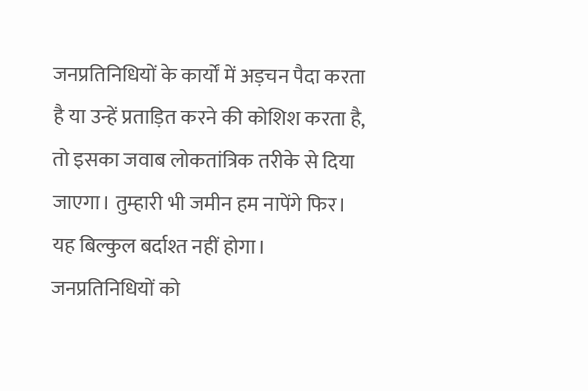जनप्रतिनिधियों के कार्यों में अड़चन पैदा करता है या उन्हें प्रताड़ित करने की कोशिश करता है, तो इसका जवाब लोकतांत्रिक तरीके से दिया जाएगा। तुम्हारी भी जमीन हम नापेंगे फिर। यह बिल्कुल बर्दाश्त नहीं होगा। जनप्रतिनिधियों को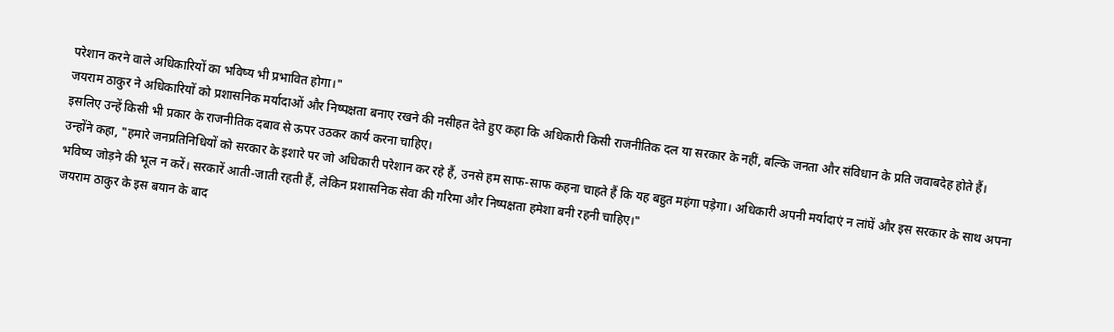परेशान करने वाले अधिकारियों का भविष्य भी प्रभावित होगा।"
जयराम ठाकुर ने अधिकारियों को प्रशासनिक मर्यादाओं और निष्पक्षता बनाए रखने की नसीहत देते हुए कहा कि अधिकारी किसी राजनीतिक दल या सरकार के नहीं, बल्कि जनता और संविधान के प्रति जवाबदेह होते हैं। इसलिए उन्हें किसी भी प्रकार के राजनीतिक दबाव से ऊपर उठकर कार्य करना चाहिए।
उन्होंने कहा, "हमारे जनप्रतिनिधियों को सरकार के इशारे पर जो अधिकारी परेशान कर रहे हैं, उनसे हम साफ-साफ कहना चाहते हैं कि यह बहुत महंगा पड़ेगा। अधिकारी अपनी मर्यादाएं न लांघें और इस सरकार के साथ अपना भविष्य जोड़ने की भूल न करें। सरकारें आती-जाती रहती हैं, लेकिन प्रशासनिक सेवा की गरिमा और निष्पक्षता हमेशा बनी रहनी चाहिए।"
जयराम ठाकुर के इस बयान के बाद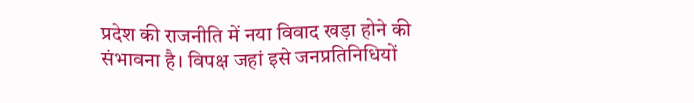प्रदेश की राजनीति में नया विवाद खड़ा होने की संभावना है। विपक्ष जहां इसे जनप्रतिनिधियों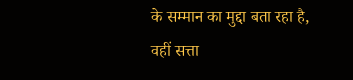के सम्मान का मुद्दा बता रहा है, वहीं सत्ता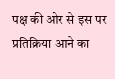पक्ष की ओर से इस पर प्रतिक्रिया आने का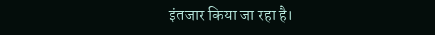इंतजार किया जा रहा है।